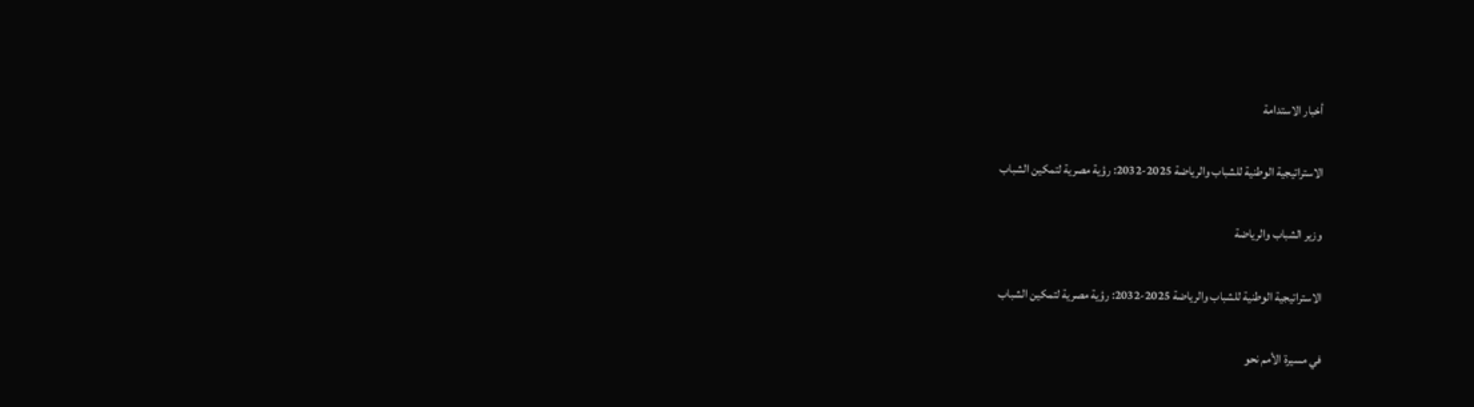أخبار الاستدامة

الاستراتيجية الوطنية للشباب والرياضة 2025-2032: رؤية مصرية لتمكين الشباب

وزير الشباب والرياضة

الاستراتيجية الوطنية للشباب والرياضة 2025-2032: رؤية مصرية لتمكين الشباب

في مسيرة الأمم نحو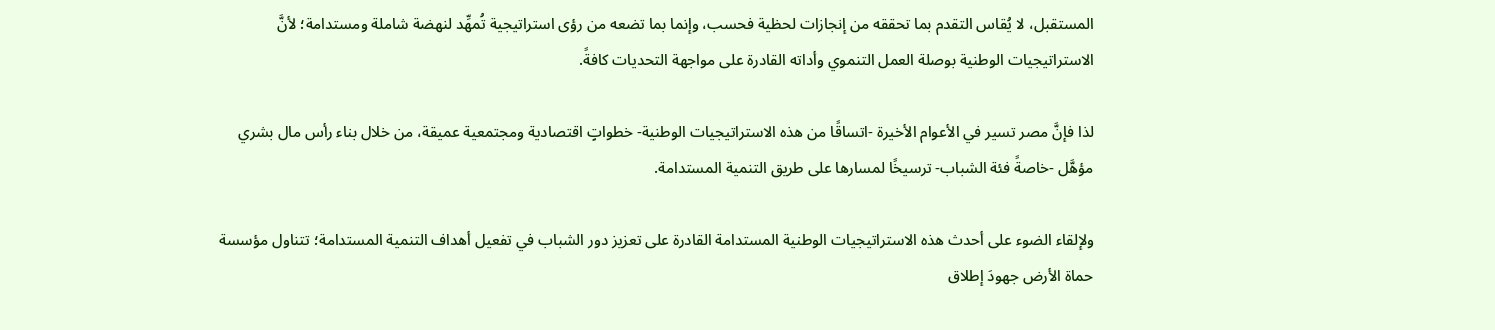المستقبل، لا يُقاس التقدم بما تحققه من إنجازات لحظية فحسب، وإنما بما تضعه من رؤى استراتيجية تُمهِّد لنهضة شاملة ومستدامة؛ لأنَّ الاستراتيجيات الوطنية بوصلة العمل التنموي وأداته القادرة على مواجهة التحديات كافةً.

لذا فإنَّ مصر تسير في الأعوام الأخيرة -اتساقًا من هذه الاستراتيجيات الوطنية- خطواتٍ اقتصادية ومجتمعية عميقة، من خلال بناء رأس مال بشري مؤهَّل -خاصةً فئة الشباب- ترسيخًا لمسارها على طريق التنمية المستدامة.

ولإلقاء الضوء على أحدث هذه الاستراتيجيات الوطنية المستدامة القادرة على تعزيز دور الشباب في تفعيل أهداف التنمية المستدامة؛ تتناول مؤسسة حماة الأرض جهودَ إطلاق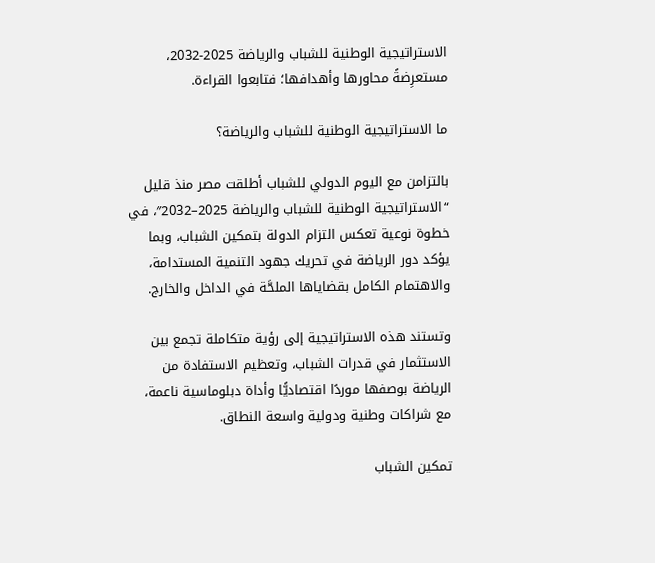الاستراتيجية الوطنية للشباب والرياضة 2025-2032، مستعرِضةً محاورها وأهدافها؛ فتابعوا القراءة.

ما الاستراتيجية الوطنية للشباب والرياضة؟

بالتزامن مع اليوم الدولي للشباب أطلقت مصر منذ قليل “الاستراتيجية الوطنية للشباب والرياضة 2025–2032″، في خطوة نوعية تعكس التزام الدولة بتمكين الشباب، وبما يؤكد دور الرياضة في تحريك جهود التنمية المستدامة، والاهتمام الكامل بقضاياها الملحَّة في الداخل والخارج.

وتستند هذه الاستراتيجية إلى رؤية متكاملة تجمع بين الاستثمار في قدرات الشباب، وتعظيم الاستفادة من الرياضة بوصفها موردًا اقتصاديًّا وأداة دبلوماسية ناعمة، مع شراكات وطنية ودولية واسعة النطاق.

تمكين الشباب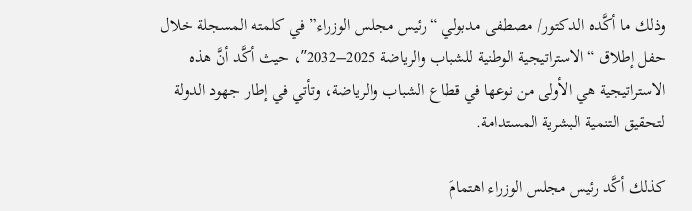وذلك ما أكَّده الدكتور/ مصطفى مدبولي “رئيس مجلس الوزراء” في كلمته المسجلة خلال حفل إطلاق “الاستراتيجية الوطنية للشباب والرياضة 2025–2032″، حيث أكَّد أنَّ هذه الاستراتيجية هي الأولى من نوعها في قطاع الشباب والرياضة، وتأتي في إطار جهود الدولة لتحقيق التنمية البشرية المستدامة.

كذلك أكَّد رئيس مجلس الوزراء اهتمامَ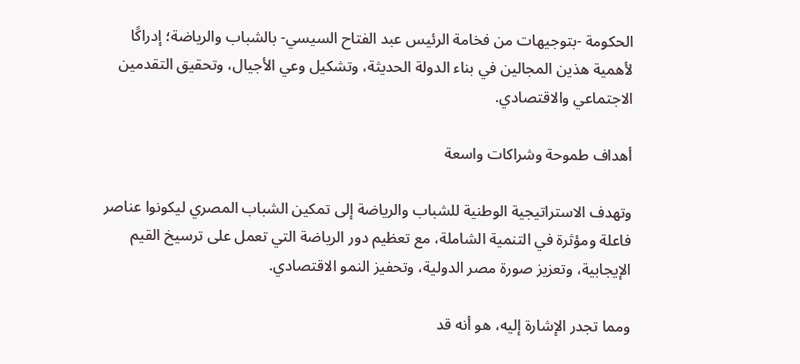الحكومة -بتوجيهات من فخامة الرئيس عبد الفتاح السيسي- بالشباب والرياضة؛ إدراكًا لأهمية هذين المجالين في بناء الدولة الحديثة، وتشكيل وعي الأجيال، وتحقيق التقدمين الاجتماعي والاقتصادي.

أهداف طموحة وشراكات واسعة

وتهدف الاستراتيجية الوطنية للشباب والرياضة إلى تمكين الشباب المصري ليكونوا عناصر فاعلة ومؤثرة في التنمية الشاملة، مع تعظيم دور الرياضة التي تعمل على ترسيخ القيم الإيجابية، وتعزيز صورة مصر الدولية، وتحفيز النمو الاقتصادي.

ومما تجدر الإشارة إليه، هو أنه قد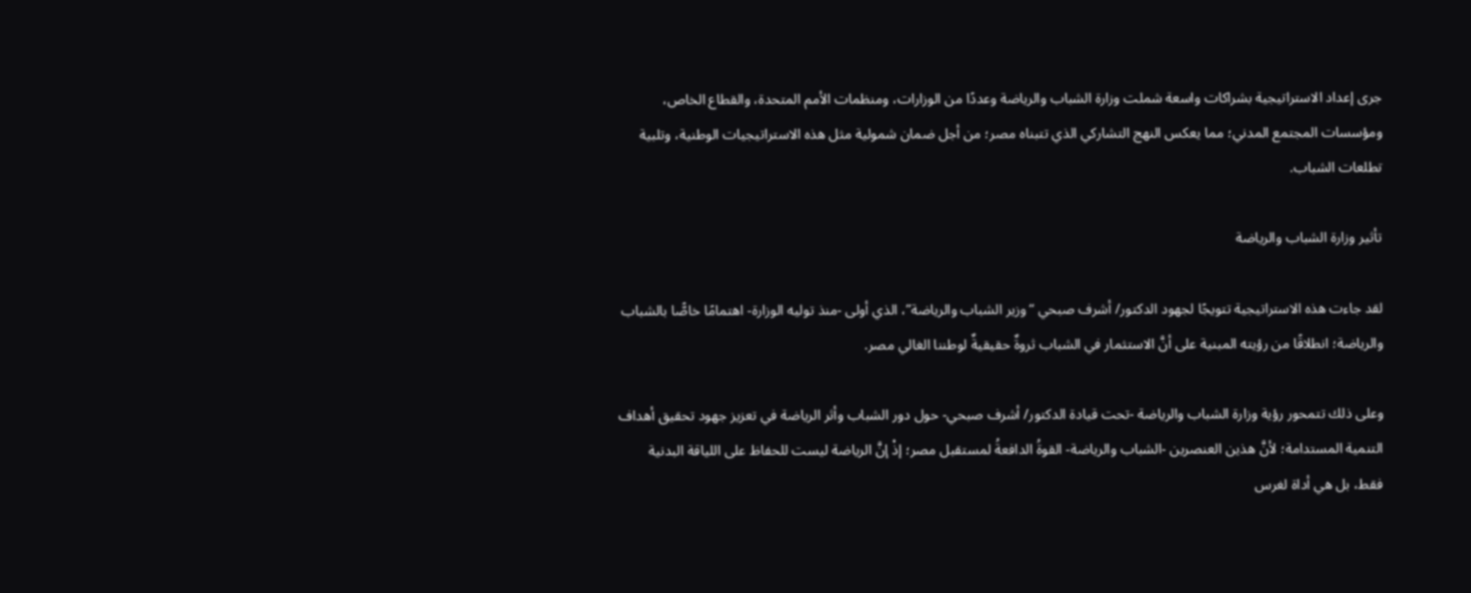جرى إعداد الاستراتيجية بشراكات واسعة شملت وزارة الشباب والرياضة وعددًا من الوزارات، ومنظمات الأمم المتحدة، والقطاع الخاص، ومؤسسات المجتمع المدني؛ مما يعكس النهج التشاركي الذي تتبناه مصر؛ من أجل ضمان شمولية مثل هذه الاستراتيجيات الوطنية، وتلبية تطلعات الشباب.

تأثير وزارة الشباب والرياضة

لقد جاءت هذه الاستراتيجية تتويجًا لجهود الدكتور/ أشرف صبحي “وزير الشباب والرياضة”، الذي أولى -منذ توليه الوزارة- اهتمامًا خاصًّا بالشباب والرياضة؛ انطلاقًا من رؤيته المبنية على أنَّ الاستثمار في الشباب ثروةٌ حقيقيةٌ لوطننا الغالي مصر.

وعلى ذلك تتمحور رؤية وزارة الشباب والرياضة -تحت قيادة الدكتور/ أشرف صبحي- حول دور الشباب وأثر الرياضة في تعزيز جهود تحقيق أهداف التنمية المستدامة؛ لأنَّ هذين العنصرين -الشباب والرياضة- القوةُ الدافعةُ لمستقبل مصر؛ إذْ إنَّ الرياضة ليست للحفاظ على اللياقة البدنية فقط، بل هي أداة لغرس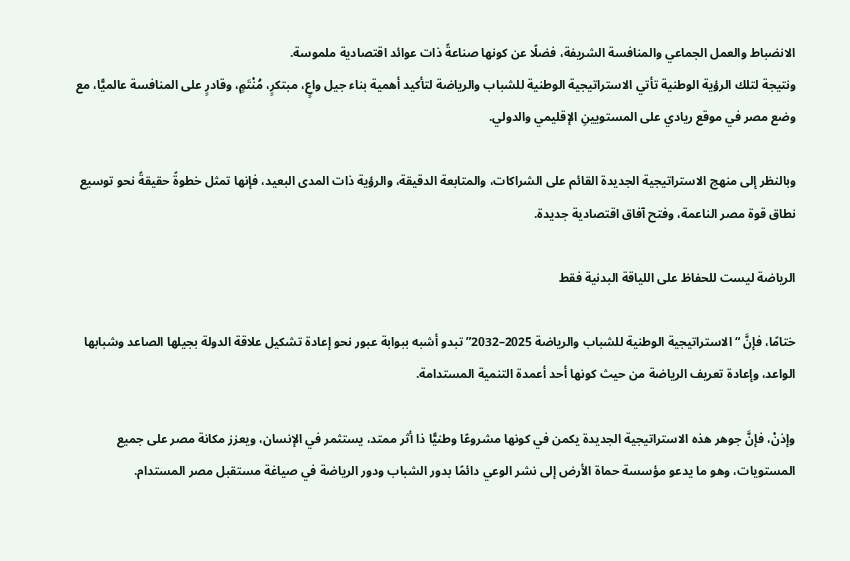الانضباط والعمل الجماعي والمنافسة الشريفة، فضلًا عن كونها صناعةً ذات عوائد اقتصادية ملموسة.
ونتيجة لتلك الرؤية الوطنية تأتي الاستراتيجية الوطنية للشباب والرياضة لتأكيد أهمية بناء جيل واعٍ، مبتكرٍ، مُنْتَمٍ، وقادرٍ على المنافسة عالميًّا، مع وضع مصر في موقع ريادي على المستويينِ الإقليمي والدولي.

وبالنظر إلى منهج الاستراتيجية الجديدة القائم على الشراكات، والمتابعة الدقيقة، والرؤية ذات المدى البعيد، فإنها تمثل خطوةً حقيقةً نحو توسيع نطاق قوة مصر الناعمة، وفتح آفاق اقتصادية جديدة.

الرياضة ليست للحفاظ على اللياقة البدنية فقط

ختامًا، فإنَّ “الاستراتيجية الوطنية للشباب والرياضة 2025–2032” تبدو أشبه ببوابة عبور نحو إعادة تشكيل علاقة الدولة بجيلها الصاعد وشبابها الواعد، وإعادة تعريف الرياضة من حيث كونها أحد أعمدة التنمية المستدامة.

وإذنْ، فإنَّ جوهر هذه الاستراتيجية الجديدة يكمن في كونها مشروعًا وطنيًّا ذا أثر ممتد، يستثمر في الإنسان، ويعزز مكانة مصر على جميع المستويات، وهو ما يدعو مؤسسة حماة الأرض إلى نشر الوعي دائمًا بدور الشباب ودور الرياضة في صياغة مستقبل مصر المستدام.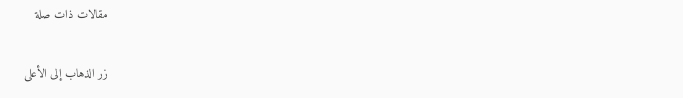مقالات ذات صلة

زر الذهاب إلى الأعلى